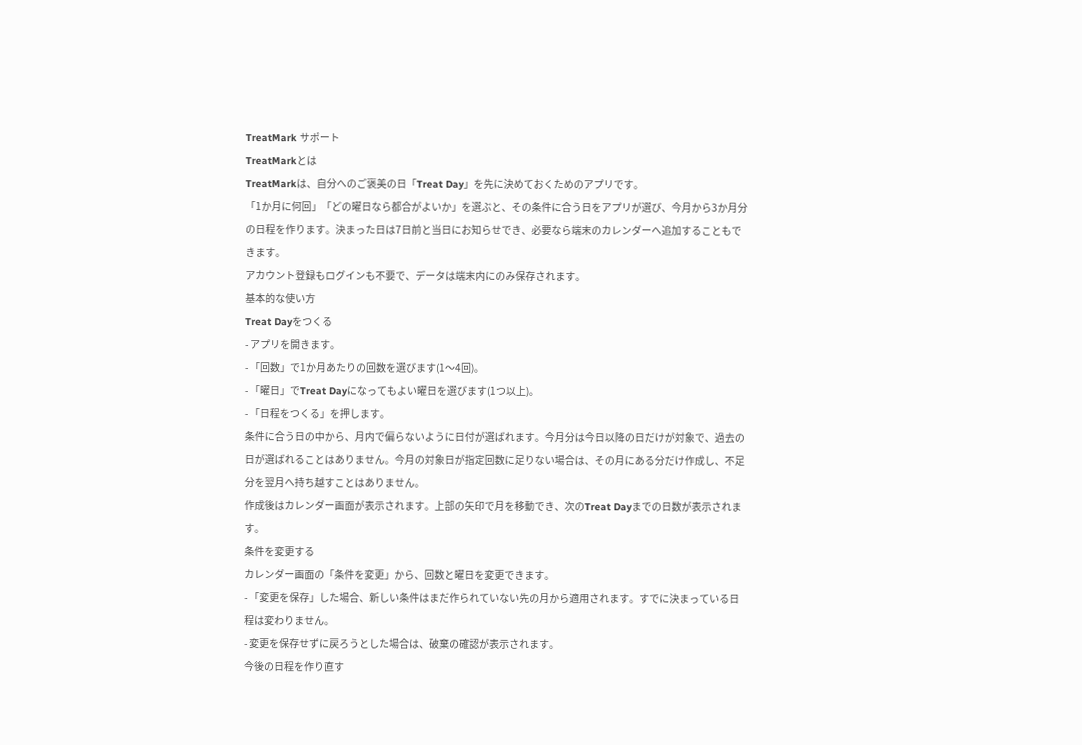TreatMark サポート
TreatMarkとは
TreatMarkは、自分へのご褒美の日「Treat Day」を先に決めておくためのアプリです。
「1か月に何回」「どの曜日なら都合がよいか」を選ぶと、その条件に合う日をアプリが選び、今月から3か月分の日程を作ります。決まった日は7日前と当日にお知らせでき、必要なら端末のカレンダーへ追加することもできます。
アカウント登録もログインも不要で、データは端末内にのみ保存されます。
基本的な使い方
Treat Dayをつくる
- アプリを開きます。
- 「回数」で1か月あたりの回数を選びます(1〜4回)。
- 「曜日」でTreat Dayになってもよい曜日を選びます(1つ以上)。
- 「日程をつくる」を押します。
条件に合う日の中から、月内で偏らないように日付が選ばれます。今月分は今日以降の日だけが対象で、過去の日が選ばれることはありません。今月の対象日が指定回数に足りない場合は、その月にある分だけ作成し、不足分を翌月へ持ち越すことはありません。
作成後はカレンダー画面が表示されます。上部の矢印で月を移動でき、次のTreat Dayまでの日数が表示されます。
条件を変更する
カレンダー画面の「条件を変更」から、回数と曜日を変更できます。
- 「変更を保存」した場合、新しい条件はまだ作られていない先の月から適用されます。すでに決まっている日程は変わりません。
- 変更を保存せずに戻ろうとした場合は、破棄の確認が表示されます。
今後の日程を作り直す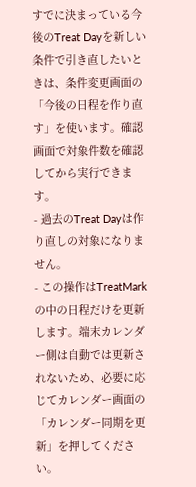すでに決まっている今後のTreat Dayを新しい条件で引き直したいときは、条件変更画面の「今後の日程を作り直す」を使います。確認画面で対象件数を確認してから実行できます。
- 過去のTreat Dayは作り直しの対象になりません。
- この操作はTreatMarkの中の日程だけを更新します。端末カレンダー側は自動では更新されないため、必要に応じてカレンダー画面の「カレンダー同期を更新」を押してください。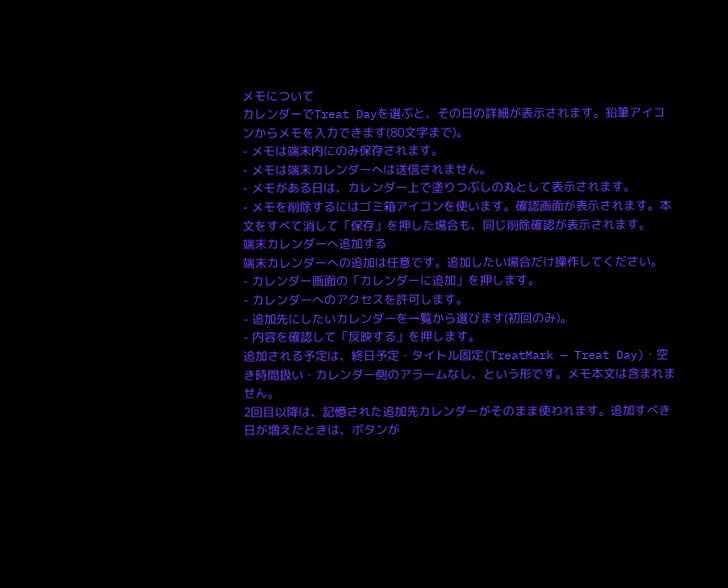メモについて
カレンダーでTreat Dayを選ぶと、その日の詳細が表示されます。鉛筆アイコンからメモを入力できます(80文字まで)。
- メモは端末内にのみ保存されます。
- メモは端末カレンダーへは送信されません。
- メモがある日は、カレンダー上で塗りつぶしの丸として表示されます。
- メモを削除するにはゴミ箱アイコンを使います。確認画面が表示されます。本文をすべて消して「保存」を押した場合も、同じ削除確認が表示されます。
端末カレンダーへ追加する
端末カレンダーへの追加は任意です。追加したい場合だけ操作してください。
- カレンダー画面の「カレンダーに追加」を押します。
- カレンダーへのアクセスを許可します。
- 追加先にしたいカレンダーを一覧から選びます(初回のみ)。
- 内容を確認して「反映する」を押します。
追加される予定は、終日予定・タイトル固定(TreatMark — Treat Day)・空き時間扱い・カレンダー側のアラームなし、という形です。メモ本文は含まれません。
2回目以降は、記憶された追加先カレンダーがそのまま使われます。追加すべき日が増えたときは、ボタンが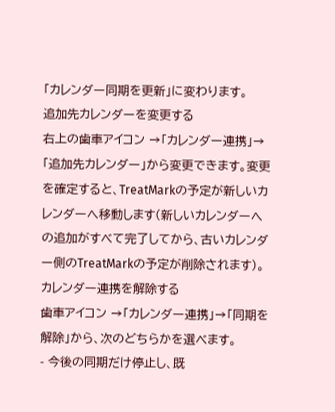「カレンダー同期を更新」に変わります。
追加先カレンダーを変更する
右上の歯車アイコン →「カレンダー連携」→「追加先カレンダー」から変更できます。変更を確定すると、TreatMarkの予定が新しいカレンダーへ移動します(新しいカレンダーへの追加がすべて完了してから、古いカレンダー側のTreatMarkの予定が削除されます)。
カレンダー連携を解除する
歯車アイコン →「カレンダー連携」→「同期を解除」から、次のどちらかを選べます。
- 今後の同期だけ停止し、既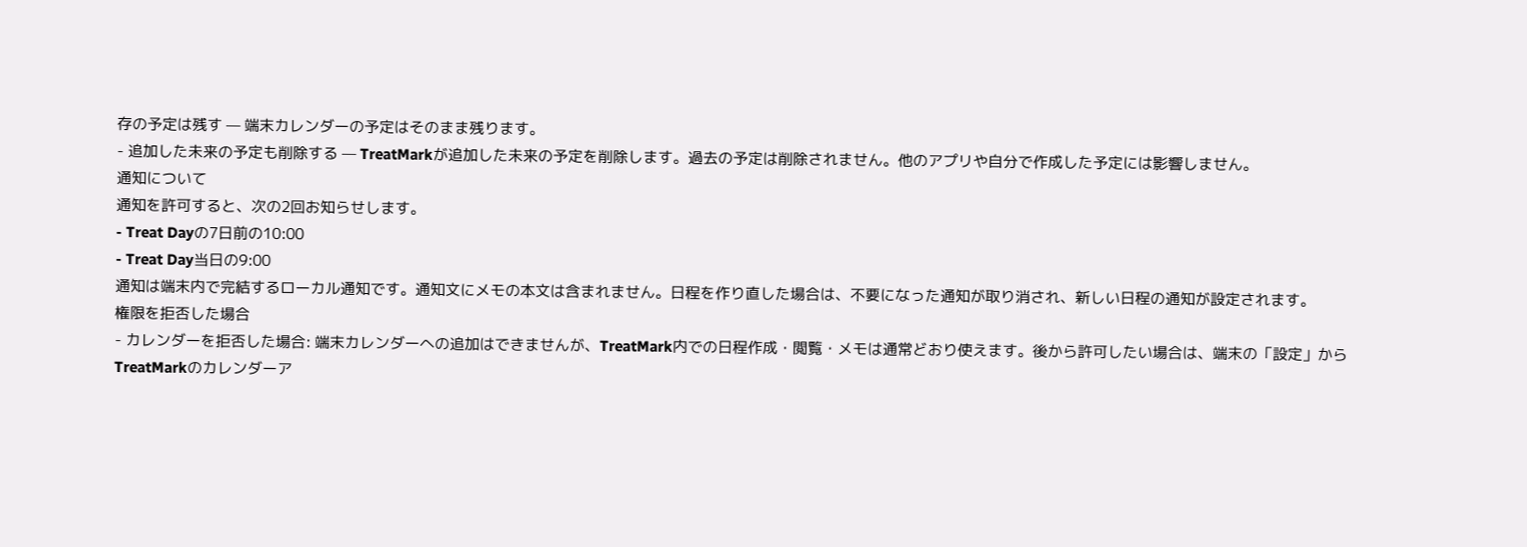存の予定は残す — 端末カレンダーの予定はそのまま残ります。
- 追加した未来の予定も削除する — TreatMarkが追加した未来の予定を削除します。過去の予定は削除されません。他のアプリや自分で作成した予定には影響しません。
通知について
通知を許可すると、次の2回お知らせします。
- Treat Dayの7日前の10:00
- Treat Day当日の9:00
通知は端末内で完結するローカル通知です。通知文にメモの本文は含まれません。日程を作り直した場合は、不要になった通知が取り消され、新しい日程の通知が設定されます。
権限を拒否した場合
- カレンダーを拒否した場合: 端末カレンダーへの追加はできませんが、TreatMark内での日程作成・閲覧・メモは通常どおり使えます。後から許可したい場合は、端末の「設定」からTreatMarkのカレンダーア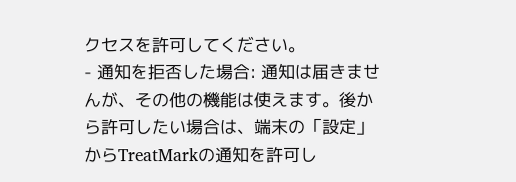クセスを許可してください。
- 通知を拒否した場合: 通知は届きませんが、その他の機能は使えます。後から許可したい場合は、端末の「設定」からTreatMarkの通知を許可し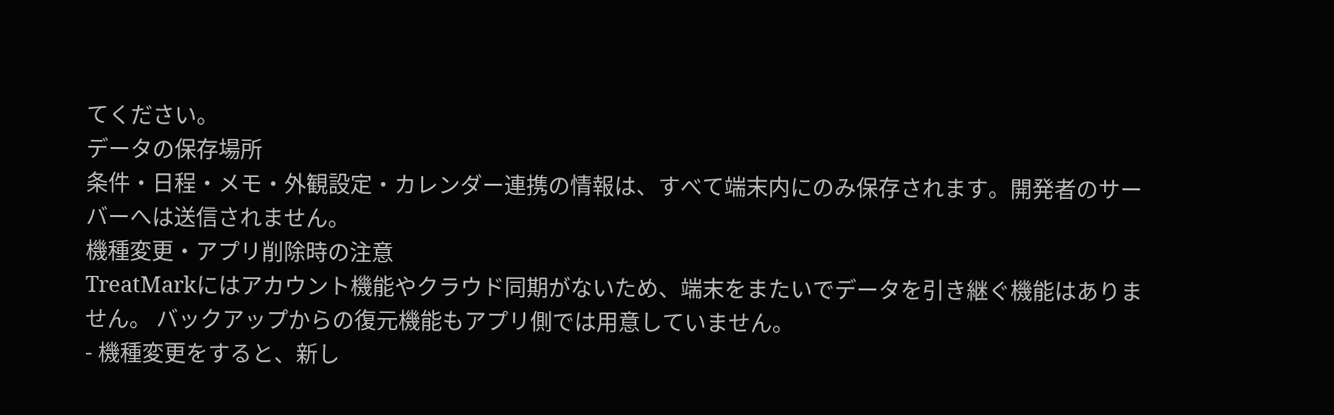てください。
データの保存場所
条件・日程・メモ・外観設定・カレンダー連携の情報は、すべて端末内にのみ保存されます。開発者のサーバーへは送信されません。
機種変更・アプリ削除時の注意
TreatMarkにはアカウント機能やクラウド同期がないため、端末をまたいでデータを引き継ぐ機能はありません。 バックアップからの復元機能もアプリ側では用意していません。
- 機種変更をすると、新し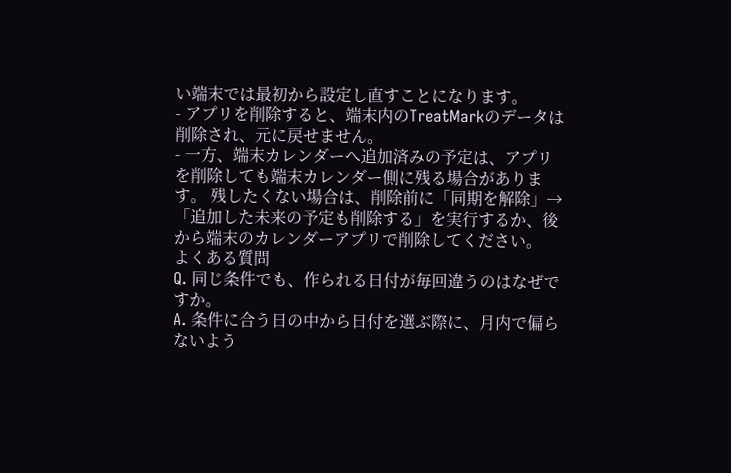い端末では最初から設定し直すことになります。
- アプリを削除すると、端末内のTreatMarkのデータは削除され、元に戻せません。
- 一方、端末カレンダーへ追加済みの予定は、アプリを削除しても端末カレンダー側に残る場合があります。 残したくない場合は、削除前に「同期を解除」→「追加した未来の予定も削除する」を実行するか、後から端末のカレンダーアプリで削除してください。
よくある質問
Q. 同じ条件でも、作られる日付が毎回違うのはなぜですか。
A. 条件に合う日の中から日付を選ぶ際に、月内で偏らないよう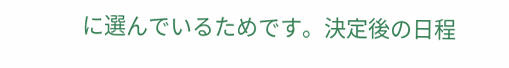に選んでいるためです。決定後の日程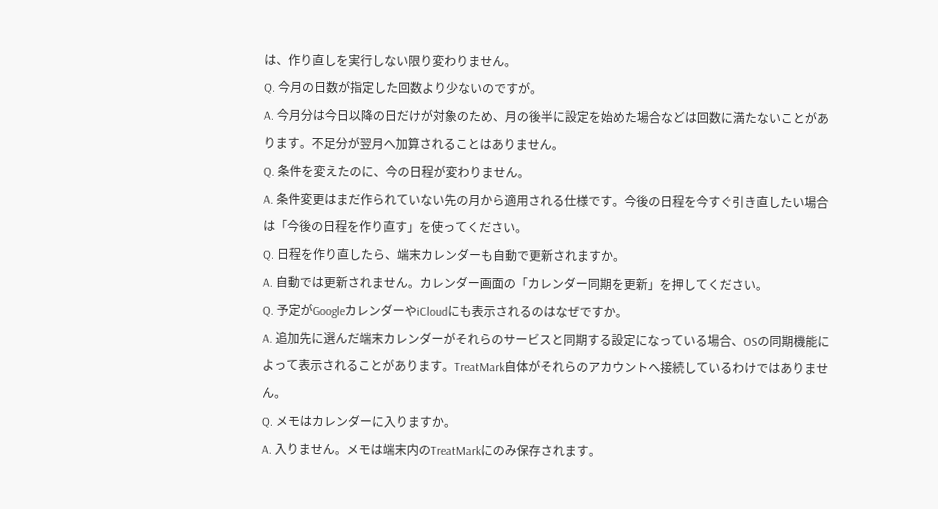は、作り直しを実行しない限り変わりません。
Q. 今月の日数が指定した回数より少ないのですが。
A. 今月分は今日以降の日だけが対象のため、月の後半に設定を始めた場合などは回数に満たないことがあります。不足分が翌月へ加算されることはありません。
Q. 条件を変えたのに、今の日程が変わりません。
A. 条件変更はまだ作られていない先の月から適用される仕様です。今後の日程を今すぐ引き直したい場合は「今後の日程を作り直す」を使ってください。
Q. 日程を作り直したら、端末カレンダーも自動で更新されますか。
A. 自動では更新されません。カレンダー画面の「カレンダー同期を更新」を押してください。
Q. 予定がGoogleカレンダーやiCloudにも表示されるのはなぜですか。
A. 追加先に選んだ端末カレンダーがそれらのサービスと同期する設定になっている場合、OSの同期機能によって表示されることがあります。TreatMark自体がそれらのアカウントへ接続しているわけではありません。
Q. メモはカレンダーに入りますか。
A. 入りません。メモは端末内のTreatMarkにのみ保存されます。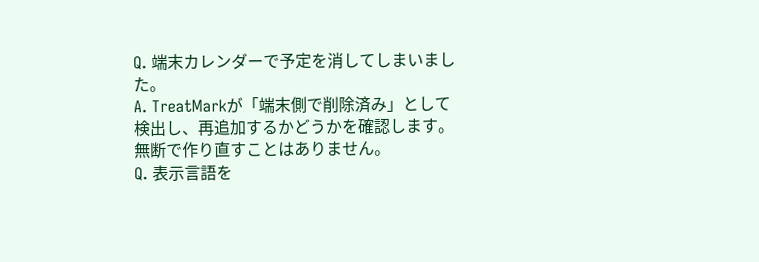Q. 端末カレンダーで予定を消してしまいました。
A. TreatMarkが「端末側で削除済み」として検出し、再追加するかどうかを確認します。無断で作り直すことはありません。
Q. 表示言語を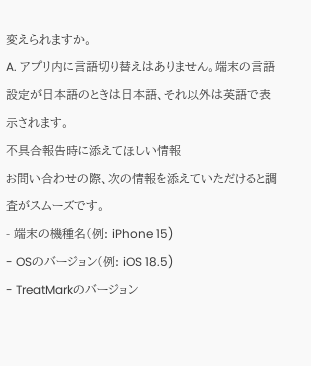変えられますか。
A. アプリ内に言語切り替えはありません。端末の言語設定が日本語のときは日本語、それ以外は英語で表示されます。
不具合報告時に添えてほしい情報
お問い合わせの際、次の情報を添えていただけると調査がスムーズです。
- 端末の機種名(例: iPhone 15)
- OSのバージョン(例: iOS 18.5)
- TreatMarkのバージョン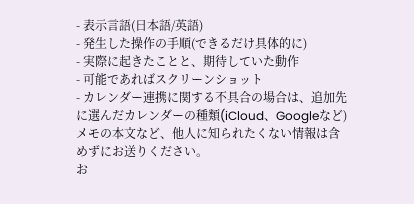- 表示言語(日本語/英語)
- 発生した操作の手順(できるだけ具体的に)
- 実際に起きたことと、期待していた動作
- 可能であればスクリーンショット
- カレンダー連携に関する不具合の場合は、追加先に選んだカレンダーの種類(iCloud、Googleなど)
メモの本文など、他人に知られたくない情報は含めずにお送りください。
お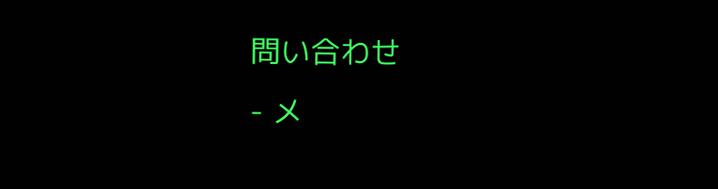問い合わせ
- メ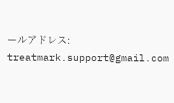ールアドレス: treatmark.support@gmail.com